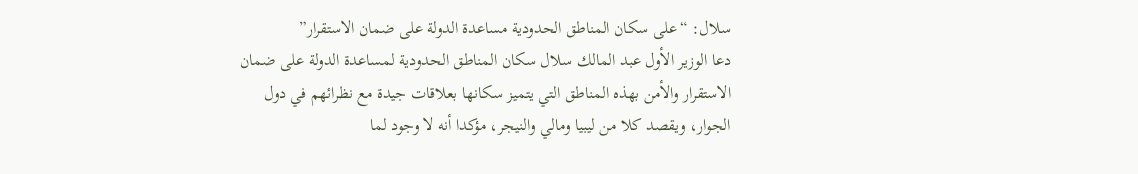سلال: “على سكان المناطق الحدودية مساعدة الدولة على ضمان الاستقرار”
دعا الوزير الأول عبد المالك سلال سكان المناطق الحدودية لمساعدة الدولة على ضمان الاستقرار والأمن بهذه المناطق التي يتميز سكانها بعلاقات جيدة مع نظرائهم في دول الجوار، ويقصد كلا من ليبيا ومالي والنيجر، مؤكدا أنه لا وجود لما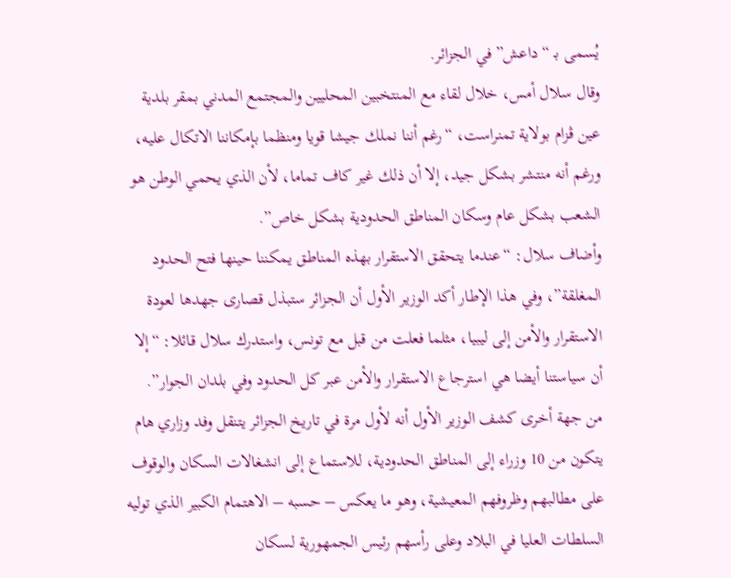يُسمى بـ “داعش” في الجزائر.
وقال سلال أمس، خلال لقاء مع المنتخبين المحليين والمجتمع المدني بمقر بلدية عين ڤزام بولاية تمنراست، “رغم أننا نملك جيشا قويا ومنظما بإمكاننا الاتكال عليه، ورغم أنه منتشر بشكل جيد، إلا أن ذلك غير كاف تماما، لأن الذي يحمي الوطن هو الشعب بشكل عام وسكان المناطق الحدودية بشكل خاص”.
وأضاف سلال: “عندما يتحقق الاستقرار بهذه المناطق يمكننا حينها فتح الحدود المغلقة”، وفي هذا الإطار أكد الوزير الأول أن الجزائر ستبذل قصارى جهدها لعودة الاستقرار والأمن إلى ليبيا، مثلما فعلت من قبل مع تونس، واستدرك سلال قائلا: “إلا أن سياستنا أيضا هي استرجاع الاستقرار والأمن عبر كل الحدود وفي بلدان الجوار”.
من جهة أخرى كشف الوزير الأول أنه لأول مرة في تاريخ الجزائر يتنقل وفد وزاري هام يتكون من 10 وزراء إلى المناطق الحدودية، للاستماع إلى انشغالات السكان والوقوف على مطالبهم وظروفهم المعيشية، وهو ما يعكس – حسبه – الاهتمام الكبير الذي توليه السلطات العليا في البلاد وعلى رأسهم رئيس الجمهورية لسكان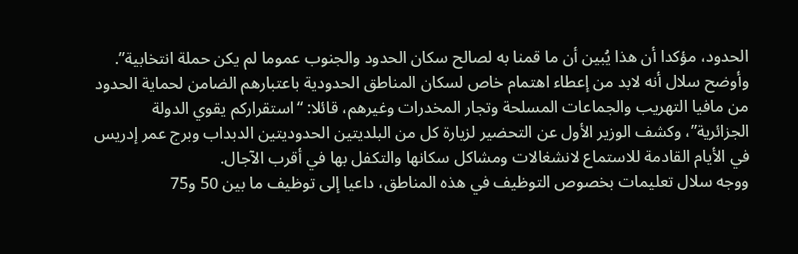الحدود، مؤكدا أن هذا يُبين أن ما قمنا به لصالح سكان الحدود والجنوب عموما لم يكن حملة انتخابية”.
وأوضح سلال أنه لابد من إعطاء اهتمام خاص لسكان المناطق الحدودية باعتبارهم الضامن لحماية الحدود من مافيا التهريب والجماعات المسلحة وتجار المخدرات وغيرهم، قائلا: “استقراركم يقوي الدولة الجزائرية”، وكشف الوزير الأول عن التحضير لزيارة كل من البلديتين الحدوديتين الدبداب وبرج عمر إدريس في الأيام القادمة للاستماع لانشغالات ومشاكل سكانها والتكفل بها في أقرب الآجال.
ووجه سلال تعليمات بخصوص التوظيف في هذه المناطق، داعيا إلى توظيف ما بين 50 و75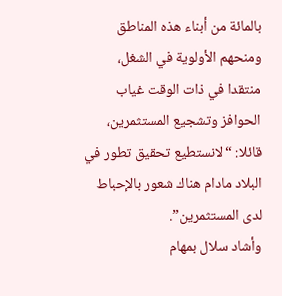بالمائة من أبناء هذه المناطق ومنحهم الأولوية في الشغل، منتقدا في ذات الوقت غياب الحوافز وتشجيع المستثمرين، قائلا: “لانستطيع تحقيق تطور في البلاد مادام هناك شعور بالإحباط لدى المستثمرين”.
وأشاد سلال بمهام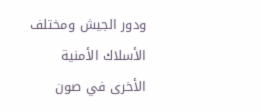ودور الجيش ومختلف الأسلاك الأمنية الأخرى في صون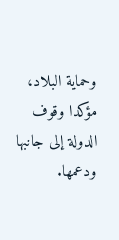وحماية البلاد، مؤكدا وقوف الدولة إلى جانبها ودعمها.